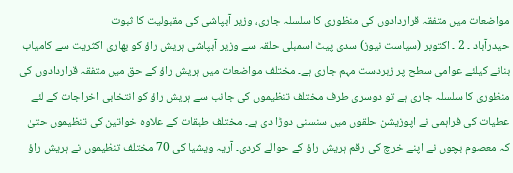مواضعات میں متفقہ قراردادوں کی منظوری کا سلسلہ جاری، وزیر آبپاشی کی مقبولیت کا ثبوت
حیدرآباد ۔ 2 ۔ اکتوبر (سیاست نیوز) سدی پیٹ اسمبلی حلقہ سے وزیر آبپاشی ہریش راؤ کو بھاری اکثریت سے کامیاب بنانے کیلئے عوامی سطح پر زبردست مہم جاری ہے۔ مختلف مواضعات میں ہریش راؤ کے حق میں متفقہ قراردادوں کی منظوری کا سلسلہ جاری ہے تو دوسری طرف مختلف تنظیموں کی جانب سے ہریش راؤ کو انتخابی اخراجات کے لئے عطیات کی فراہمی نے اپوزیشن حلقوں میں سنسنی دوڑا دی ہے۔ مختلف طبقات کے علاوہ خواتین کی تنظیموں حتیٰ کہ معصوم بچوں نے اپنے خرچ کی رقم ہریش راؤ کے حوالے کردی۔ آریہ ویشیا کی 70 مختلف تنظیموں نے ہریش راؤ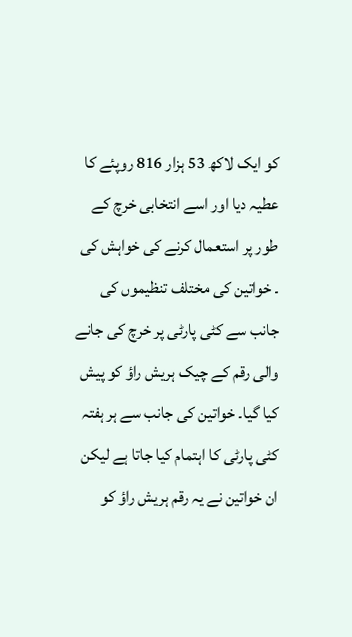کو ایک لاکھ 53 ہزار 816 روپئے کا عطیہ دیا اور اسے انتخابی خرچ کے طور پر استعمال کرنے کی خواہش کی ۔ خواتین کی مختلف تنظیموں کی جانب سے کٹی پارٹی پر خرچ کی جانے والی رقم کے چیک ہریش راؤ کو پیش کیا گیا۔ خواتین کی جانب سے ہر ہفتہ کٹی پارٹی کا اہتمام کیا جاتا ہے لیکن ان خواتین نے یہ رقم ہریش راؤ کو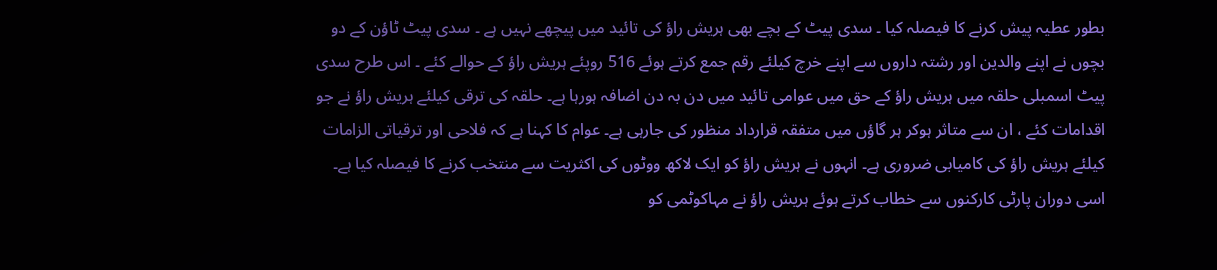بطور عطیہ پیش کرنے کا فیصلہ کیا ۔ سدی پیٹ کے بچے بھی ہریش راؤ کی تائید میں پیچھے نہیں ہے ۔ سدی پیٹ ٹاؤن کے دو بچوں نے اپنے والدین اور رشتہ داروں سے اپنے خرچ کیلئے رقم جمع کرتے ہوئے 516 روپئے ہریش راؤ کے حوالے کئے ۔ اس طرح سدی پیٹ اسمبلی حلقہ میں ہریش راؤ کے حق میں عوامی تائید میں دن بہ دن اضافہ ہورہا ہے۔ حلقہ کی ترقی کیلئے ہریش راؤ نے جو اقدامات کئے ، ان سے متاثر ہوکر ہر گاؤں میں متفقہ قرارداد منظور کی جارہی ہے۔ عوام کا کہنا ہے کہ فلاحی اور ترقیاتی الزامات کیلئے ہریش راؤ کی کامیابی ضروری ہے۔ انہوں نے ہریش راؤ کو ایک لاکھ ووٹوں کی اکثریت سے منتخب کرنے کا فیصلہ کیا ہے۔ اسی دوران پارٹی کارکنوں سے خطاب کرتے ہوئے ہریش راؤ نے مہاکوٹمی کو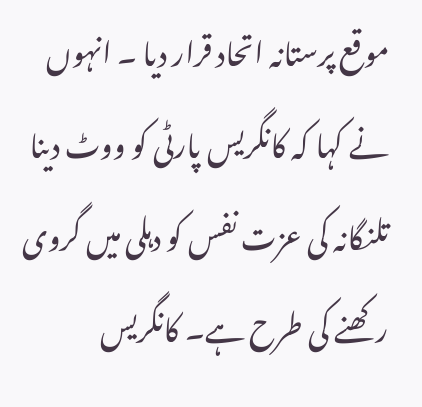موقع پرستانہ اتحاد قرار دیا ۔ انہوں نے کہا کہ کانگریس پارٹی کو ووٹ دینا تلنگانہ کی عزت نفس کو دہلی میں گروی رکھنے کی طرح ہے۔ کانگریس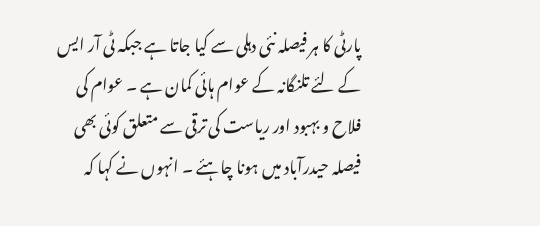پارٹی کا ہر فیصلہ نئی دہلی سے کیا جاتا ہے جبکہ ٹی آر ایس کے لئے تلنگانہ کے عوام ہائی کمان ہے ۔ عوام کی فلاح و بہبود اور ریاست کی ترقی سے متعلق کوئی بھی فیصلہ حیدرآباد میں ہونا چاہئے ۔ انہوں نے کہا کہ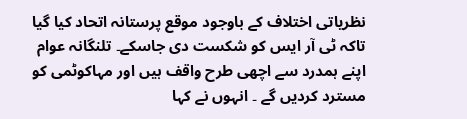نظریاتی اختلاف کے باوجود موقع پرستانہ اتحاد کیا گیا تاکہ ٹی آر ایس کو شکست دی جاسکے۔ تلنگانہ عوام اپنے ہمدرد سے اچھی طرح واقف ہیں اور مہاکوٹمی کو مسترد کردیں گے ۔ انہوں نے کہا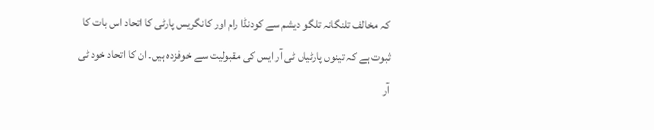کہ مخالف تلنگانہ تلگو دیشم سے کودنڈا رام اور کانگریس پارٹی کا اتحاد اس بات کا ثبوت ہے کہ تینوں پارٹیاں ٹی آر ایس کی مقبولیت سے خوفزدہ ہیں۔ ان کا اتحاد خود ٹی آر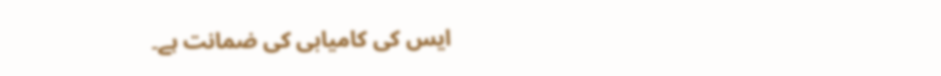ایس کی کامیابی کی ضمانت ہے۔